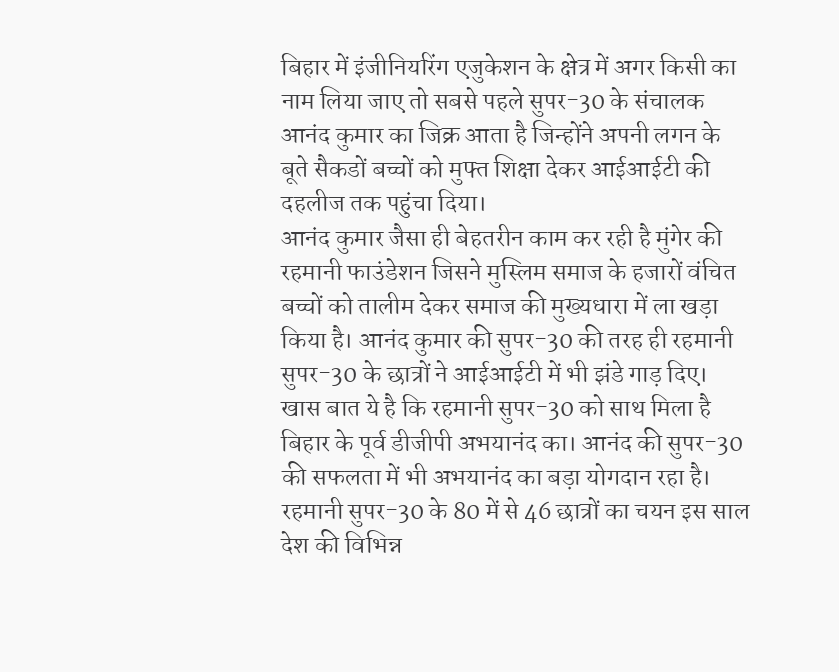बिहार में इंजीनियरिंग एजुकेशन के क्षेत्र में अगर किसी का नाम लिया जाए तो सबसे पहले सुपर-30 के संचालक आनंद कुमार का जिक्र आता है जिन्होंने अपनी लगन के बूते सैकडों बच्चों को मुफ्त शिक्षा देकर आईआईटी की दहलीज तक पहुंचा दिया।
आनंद कुमार जैसा ही बेहतरीन काम कर रही है मुंगेर की रहमानी फाउंडेशन जिसने मुस्लिम समाज के हजारों वंचित बच्चों को तालीम देकर समाज की मुख्यधारा में ला खड़ा किया है। आनंद कुमार की सुपर-30 की तरह ही रहमानी सुपर-30 के छात्रों ने आईआईटी में भी झंडे गाड़ दिए।
खास बात ये है कि रहमानी सुपर-30 को साथ मिला है बिहार के पूर्व डीजीपी अभयानंद का। आनंद की सुपर-30 की सफलता में भी अभयानंद का बड़ा योगदान रहा है। रहमानी सुपर-30 के 80 में से 46 छात्रों का चयन इस साल देश की विभिन्न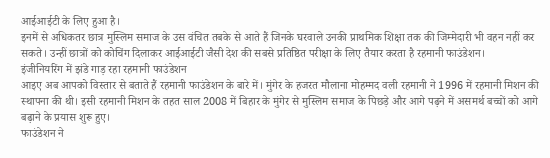आईआईटी के लिए हुआ है।
इनमें से अधिकतर छात्र मुस्लिम समाज के उस वंचित तबके से आते हैं जिनके घरवाले उनकी प्राथमिक शिक्षा तक की जिम्मेदारी भी वहन नहीं कर सकते। उन्हीं छात्रों को कोचिंग दिलाकर आईआईटी जैसी देश की सबसे प्रतिष्ठित परीक्षा के लिए तैयार करता है रहमानी फाउंडेशन।
इंजीनियरिंग में झंडे गाड़ रहा रहमानी फाउंडेशन
आइए अब आपको विस्तार से बताते हैं रहमानी फाउंडेशन के बारे में। मुंगेर के हजरत मौलाना मोहम्मद वली रहमानी ने 1996 में रहमानी मिशन की स्थापना की थी। इसी रहमानी मिशन के तहत साल 2008 में बिहार के मुंगेर से मुस्लिम समाज के पिछड़े और आगे पढ़ने में असमर्थ बच्चों को आगे बढ़ाने के प्रयास शुरू हुए।
फाउंडेशन ने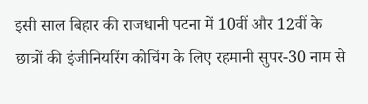इसी साल बिहार की राजधानी पटना में 10वीं और 12वीं के छात्रों की इंजीनियरिंग कोचिंग के लिए रहमानी सुपर-30 नाम से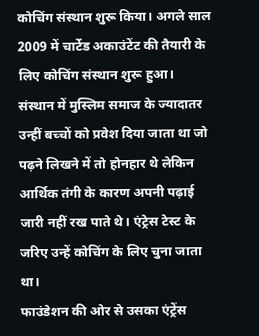कोचिंग संस्थान शुरू किया। अगले साल 2009 में चार्टेड अकाउंटेंट की तैयारी के लिए कोचिंग संस्थान शुरू हुआ।
संस्थान में मुस्लिम समाज के ज्यादातर उन्हीं बच्चों को प्रवेश दिया जाता था जो पढ़ने लिखने में तो होनहार थे लेकिन आर्थिक तंगी के कारण अपनी पढ़ाई जारी नहीं रख पाते थे। एंट्रेस टेस्ट के जरिए उन्हें कोचिंग के लिए चुना जाता था।
फाउंडेशन की ओर से उसका एंट्रेंस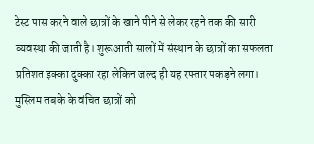टेस्ट पास करने वाले छात्रों के खाने पीने से लेकर रहने तक की सारी व्यवस्था की जाती है। शुरूआती सालों में संस्थान के छात्रों का सफलता प्रतिशत इक्का दुक्का रहा लेकिन जल्द ही यह रफ्तार पकड़ने लगा।
मुस्लिम तबके के वंचित छात्रों को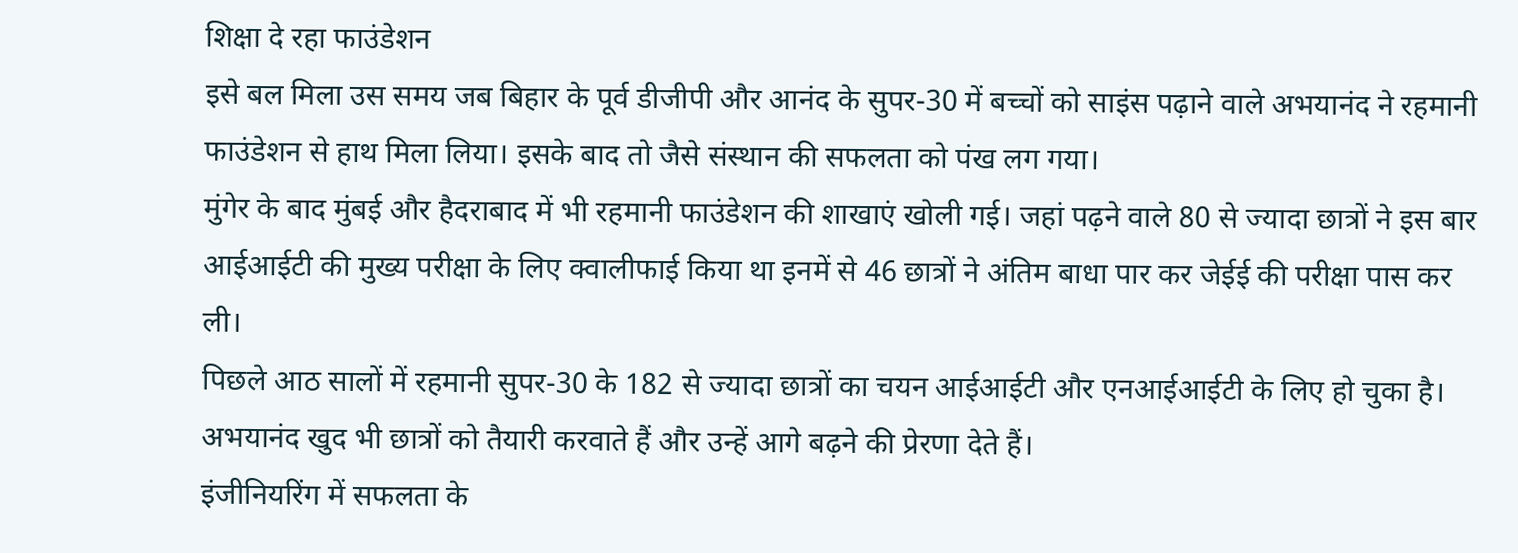शिक्षा दे रहा फाउंडेशन
इसे बल मिला उस समय जब बिहार के पूर्व डीजीपी और आनंद के सुपर-30 में बच्चों को साइंस पढ़ाने वाले अभयानंद ने रहमानी फाउंडेशन से हाथ मिला लिया। इसके बाद तो जैसे संस्थान की सफलता को पंख लग गया।
मुंगेर के बाद मुंबई और हैदराबाद में भी रहमानी फाउंडेशन की शाखाएं खोली गई। जहां पढ़ने वाले 80 से ज्यादा छात्रों ने इस बार आईआईटी की मुख्य परीक्षा के लिए क्वालीफाई किया था इनमें से 46 छात्रों ने अंतिम बाधा पार कर जेईई की परीक्षा पास कर ली।
पिछले आठ सालों में रहमानी सुपर-30 के 182 से ज्यादा छात्रों का चयन आईआईटी और एनआईआईटी के लिए हो चुका है। अभयानंद खुद भी छात्रों को तैयारी करवाते हैं और उन्हें आगे बढ़ने की प्रेरणा देते हैं।
इंजीनियरिंग में सफलता के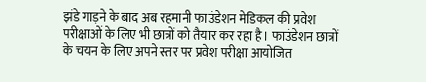झंडे गाड़ने के बाद अब रहमानी फाउंडेशन मेडिकल की प्रवेश परीक्षाओं के लिए भी छात्रों को तैयार कर रहा है। फाउंडेशन छात्रों के चयन के लिए अपने स्तर पर प्रवेश परीक्षा आयोजित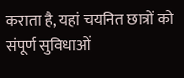कराता है, यहां चयनित छात्रों को संपूर्ण सुविधाओं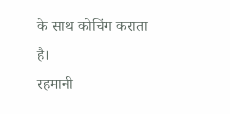के साथ कोचिंग कराता है।
रहमानी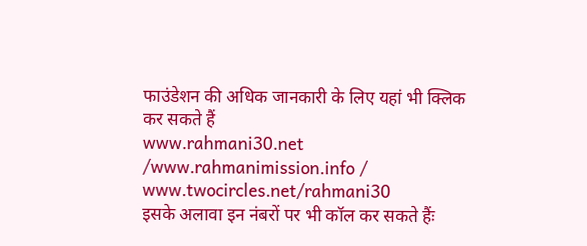फाउंडेशन की अधिक जानकारी के लिए यहां भी क्लिक कर सकते हैं
www.rahmani30.net /www.rahmanimission.info / www.twocircles.net/rahmani30
इसके अलावा इन नंबरों पर भी कॉल कर सकते हैंः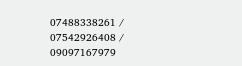07488338261 / 07542926408 / 09097167979